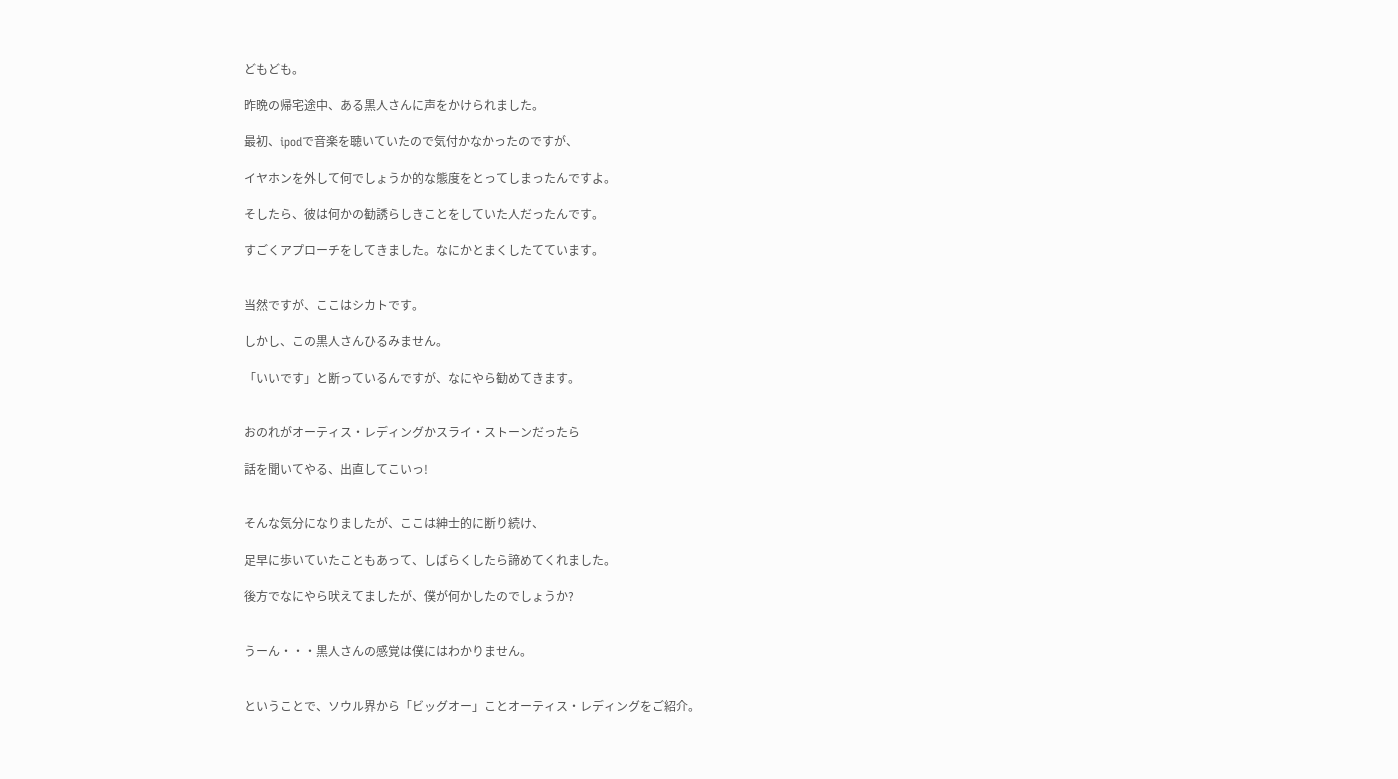どもども。

昨晩の帰宅途中、ある黒人さんに声をかけられました。

最初、ipodで音楽を聴いていたので気付かなかったのですが、

イヤホンを外して何でしょうか的な態度をとってしまったんですよ。

そしたら、彼は何かの勧誘らしきことをしていた人だったんです。

すごくアプローチをしてきました。なにかとまくしたてています。


当然ですが、ここはシカトです。

しかし、この黒人さんひるみません。

「いいです」と断っているんですが、なにやら勧めてきます。


おのれがオーティス・レディングかスライ・ストーンだったら

話を聞いてやる、出直してこいっ!


そんな気分になりましたが、ここは紳士的に断り続け、

足早に歩いていたこともあって、しばらくしたら諦めてくれました。

後方でなにやら吠えてましたが、僕が何かしたのでしょうか?


うーん・・・黒人さんの感覚は僕にはわかりません。


ということで、ソウル界から「ビッグオー」ことオーティス・レディングをご紹介。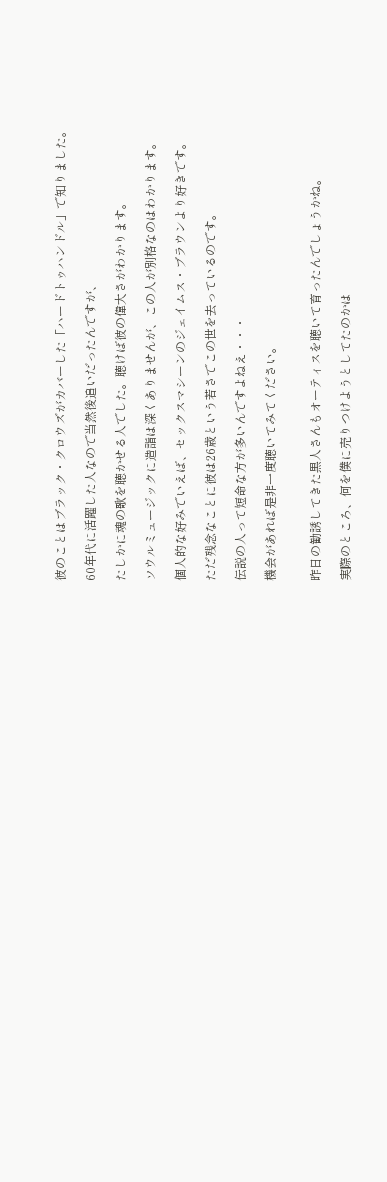彼のことはブラック・クロウズがカバーした「ハードトゥハンドル」で知りました。

60年代に活躍した人なので当然後追いだったんですが、

たしかに魂の歌を聴かせる人でした。聴けば彼の偉大さがわかります。

ソウルミュージックに造詣は深くありませんが、この人が別格なのはわかります。

個人的な好みでいえば、セックスマシーンのジェイムス・ブラウンより好きです。

ただ残念なことに彼は26歳という若さでこの世を去っているのです。

伝説の人って短命な方が多いんですよねえ・・・

機会があれば是非一度聴いてみてください。


昨日の勧誘してきた黒人さんもオーティスを聴いて育ったんでしょうかね。

実際のところ、何を僕に売りつけようとしてたのかは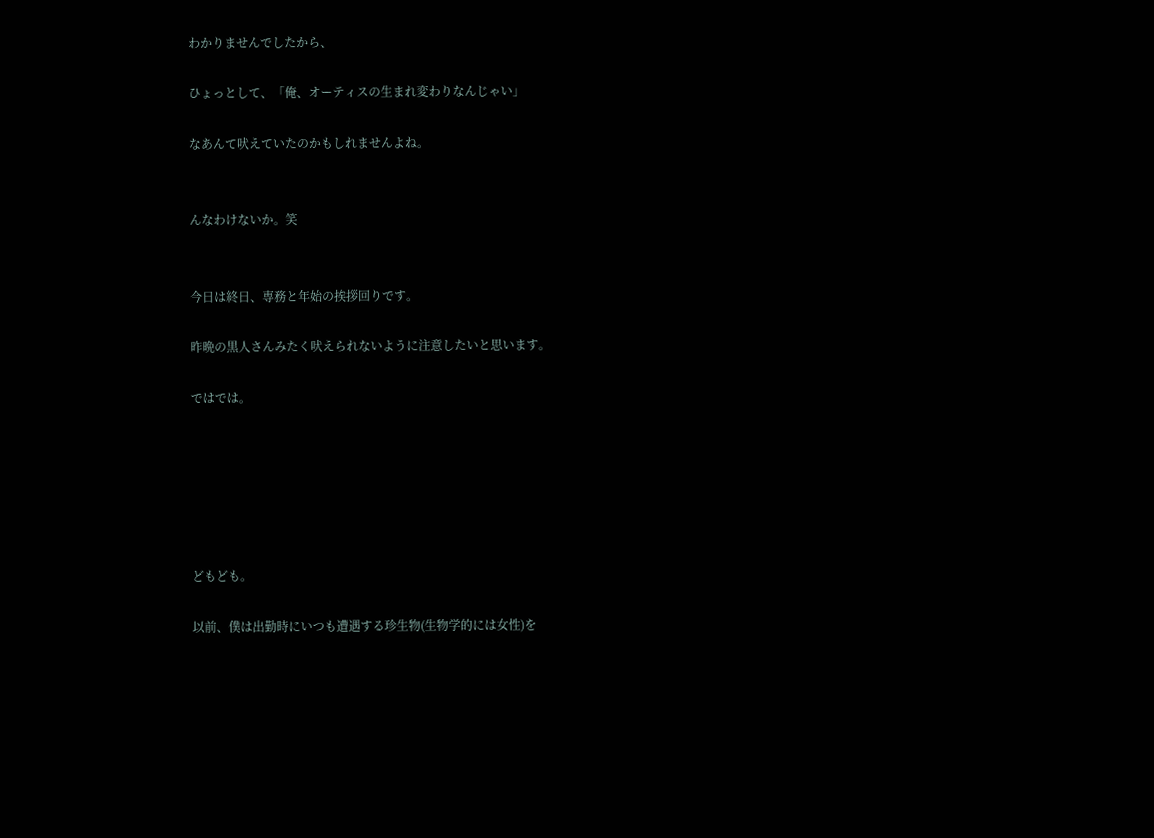わかりませんでしたから、

ひょっとして、「俺、オーティスの生まれ変わりなんじゃい」

なあんて吠えていたのかもしれませんよね。


んなわけないか。笑


今日は終日、専務と年始の挨拶回りです。

昨晩の黒人さんみたく吠えられないように注意したいと思います。

ではでは。






どもども。

以前、僕は出勤時にいつも遭遇する珍生物(生物学的には女性)を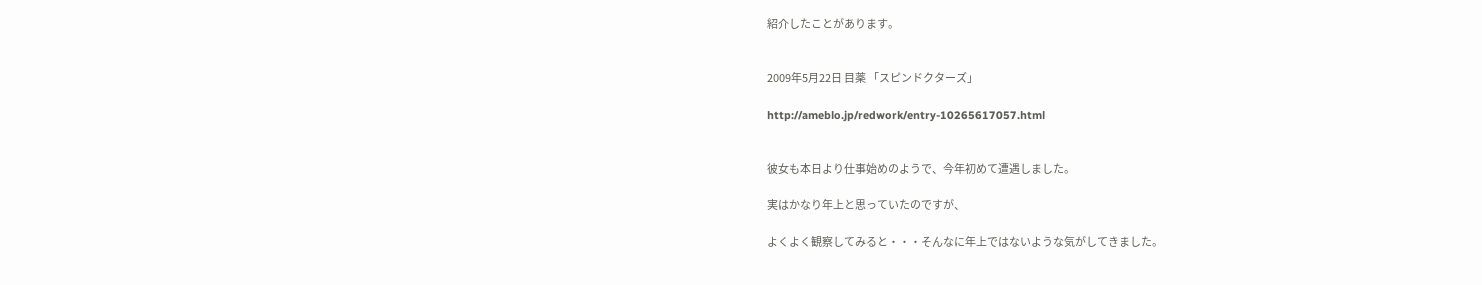紹介したことがあります。


2009年5月22日 目薬 「スピンドクターズ」

http://ameblo.jp/redwork/entry-10265617057.html


彼女も本日より仕事始めのようで、今年初めて遭遇しました。

実はかなり年上と思っていたのですが、

よくよく観察してみると・・・そんなに年上ではないような気がしてきました。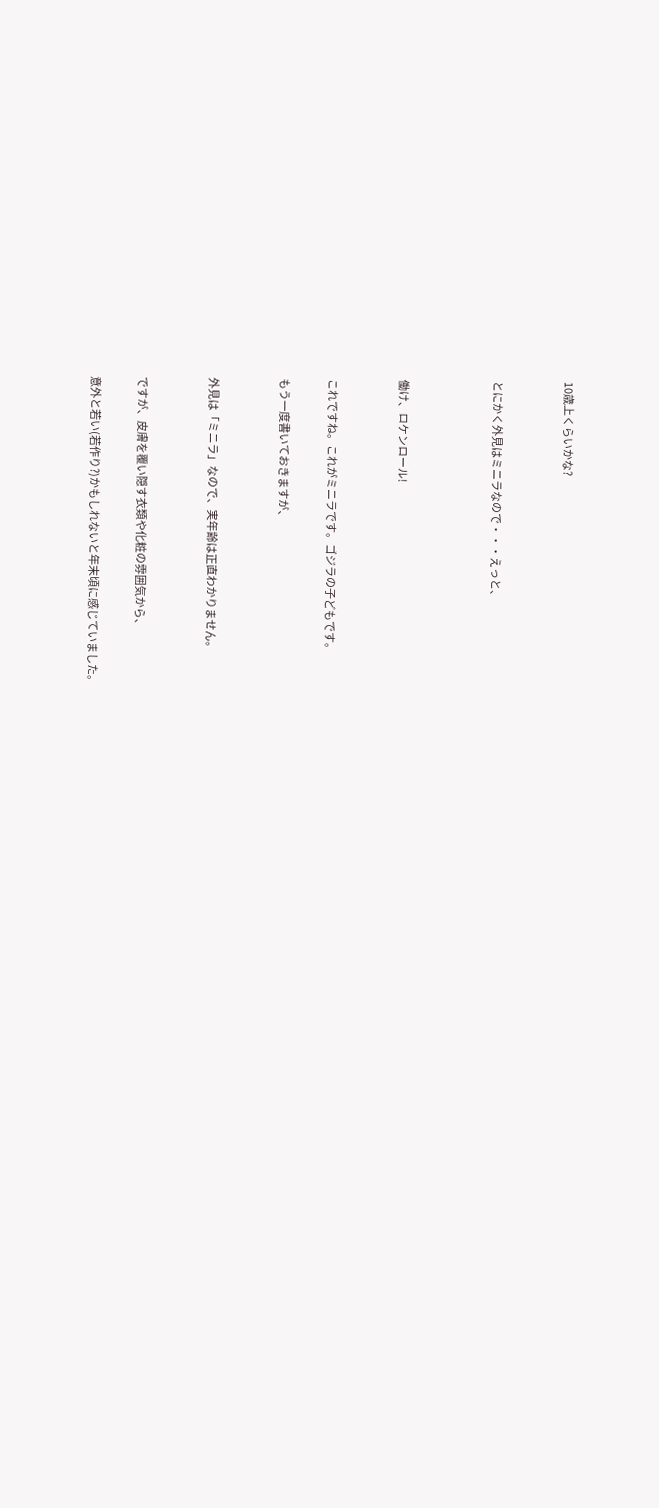10歳上くらいかな?


とにかく外見はミニラなので・・・えっと、



働け、ロケンロール!


これですね。これがミニラです。ゴジラの子どもです。

もう一度書いておきますが、


外見は「ミニラ」なので、実年齢は正直わかりません。


ですが、皮膚を覆い隠す衣類や化粧の雰囲気から、

意外と若い(若作り?)かもしれないと年末頃に感じていました。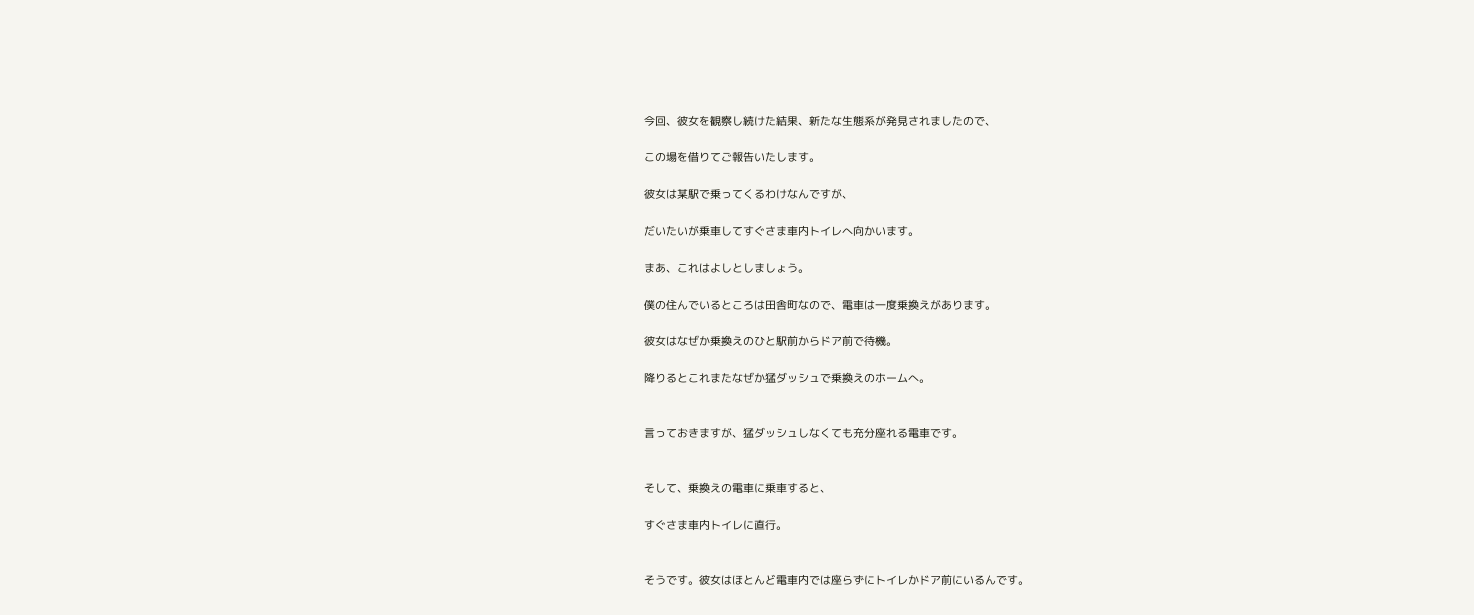今回、彼女を観察し続けた結果、新たな生態系が発見されましたので、

この場を借りてご報告いたします。

彼女は某駅で乗ってくるわけなんですが、

だいたいが乗車してすぐさま車内トイレへ向かいます。

まあ、これはよしとしましょう。

僕の住んでいるところは田舎町なので、電車は一度乗換えがあります。

彼女はなぜか乗換えのひと駅前からドア前で待機。

降りるとこれまたなぜか猛ダッシュで乗換えのホームへ。


言っておきますが、猛ダッシュしなくても充分座れる電車です。


そして、乗換えの電車に乗車すると、

すぐさま車内トイレに直行。


そうです。彼女はほとんど電車内では座らずにトイレかドア前にいるんです。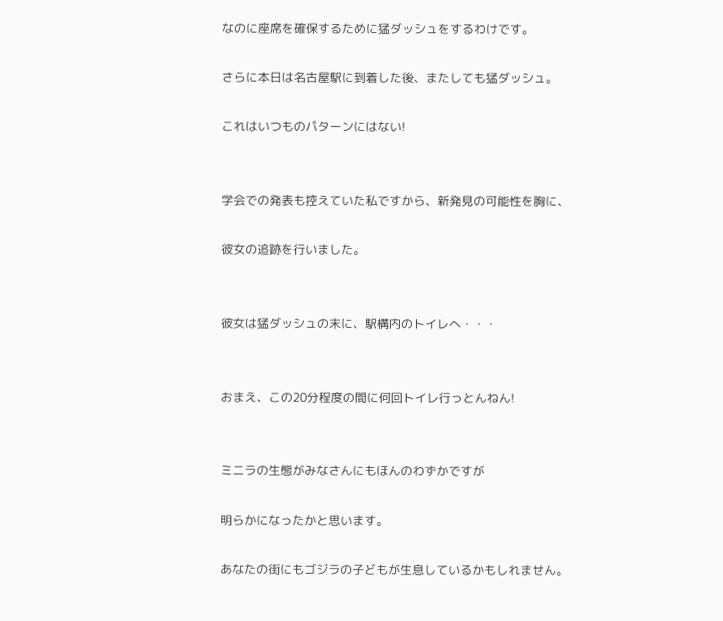なのに座席を確保するために猛ダッシュをするわけです。

さらに本日は名古屋駅に到着した後、またしても猛ダッシュ。

これはいつものパターンにはない!


学会での発表も控えていた私ですから、新発見の可能性を胸に、

彼女の追跡を行いました。


彼女は猛ダッシュの末に、駅構内のトイレへ・・・


おまえ、この20分程度の間に何回トイレ行っとんねん!


ミニラの生態がみなさんにもほんのわずかですが

明らかになったかと思います。

あなたの街にもゴジラの子どもが生息しているかもしれません。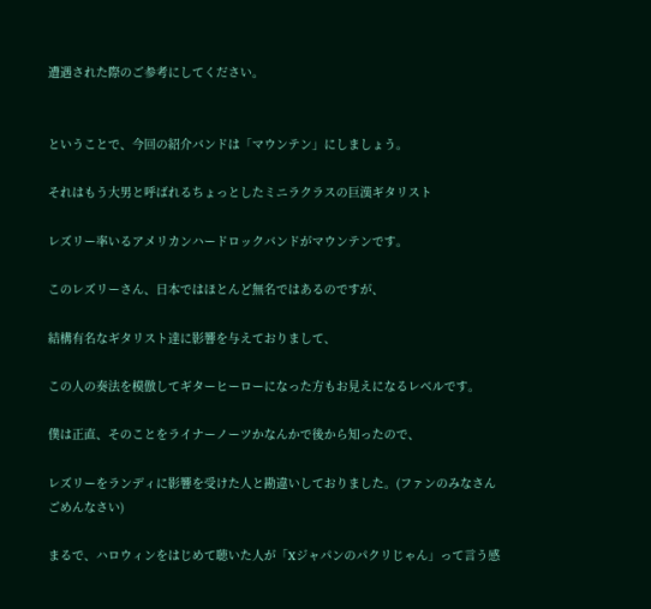遭遇された際のご参考にしてください。


ということで、今回の紹介バンドは「マウンテン」にしましょう。

それはもう大男と呼ばれるちょっとしたミニラクラスの巨漢ギタリスト

レズリー率いるアメリカンハードロックバンドがマウンテンです。

このレズリーさん、日本ではほとんど無名ではあるのですが、

結構有名なギタリスト達に影響を与えておりまして、

この人の奏法を模倣してギターヒーローになった方もお見えになるレベルです。

僕は正直、そのことをライナーノーツかなんかで後から知ったので、

レズリーをランディに影響を受けた人と勘違いしておりました。(ファンのみなさんごめんなさい)

まるで、ハロウィンをはじめて聴いた人が「Xジャパンのパクリじゃん」って言う感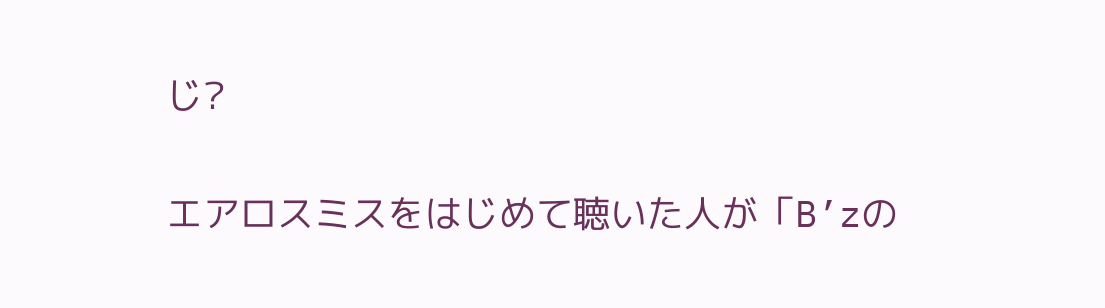じ?

エアロスミスをはじめて聴いた人が「B’zの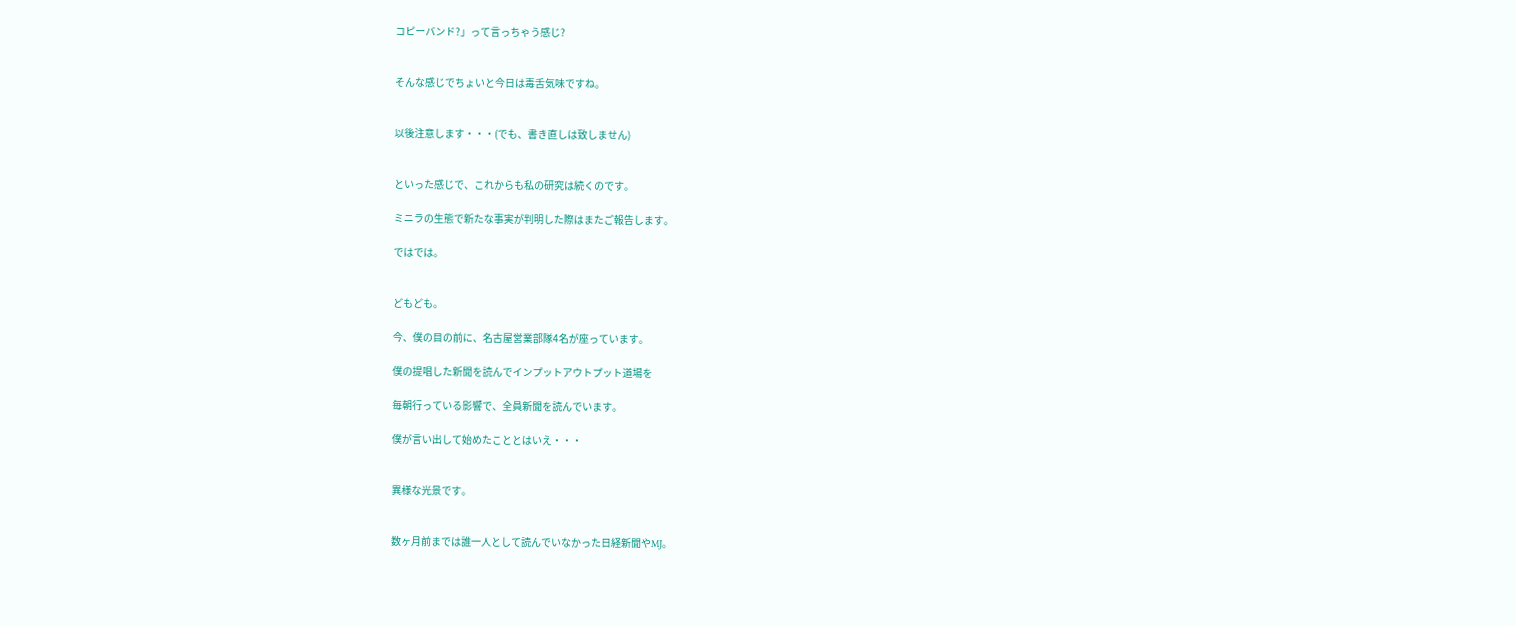コピーバンド?」って言っちゃう感じ?


そんな感じでちょいと今日は毒舌気味ですね。


以後注意します・・・(でも、書き直しは致しません)


といった感じで、これからも私の研究は続くのです。

ミニラの生態で新たな事実が判明した際はまたご報告します。

ではでは。


どもども。

今、僕の目の前に、名古屋営業部隊4名が座っています。

僕の提唱した新聞を読んでインプットアウトプット道場を

毎朝行っている影響で、全員新聞を読んでいます。

僕が言い出して始めたこととはいえ・・・


異様な光景です。


数ヶ月前までは誰一人として読んでいなかった日経新聞やMJ。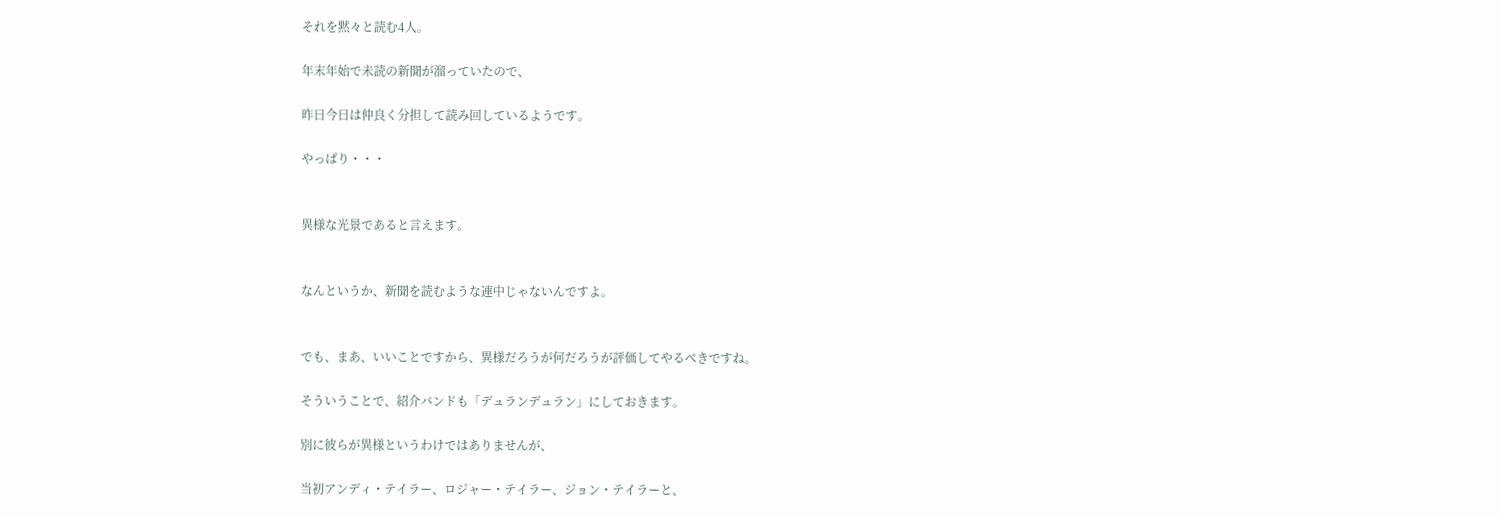それを黙々と読む4人。

年末年始で未読の新聞が溜っていたので、

昨日今日は仲良く分担して読み回しているようです。

やっぱり・・・


異様な光景であると言えます。


なんというか、新聞を読むような連中じゃないんですよ。


でも、まあ、いいことですから、異様だろうが何だろうが評価してやるべきですね。

そういうことで、紹介バンドも「デュランデュラン」にしておきます。

別に彼らが異様というわけではありませんが、

当初アンディ・テイラー、ロジャー・テイラー、ジョン・テイラーと、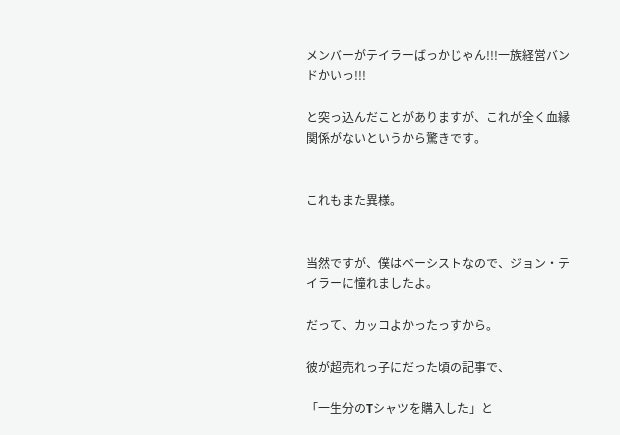メンバーがテイラーばっかじゃん!!!一族経営バンドかいっ!!!

と突っ込んだことがありますが、これが全く血縁関係がないというから驚きです。


これもまた異様。


当然ですが、僕はベーシストなので、ジョン・テイラーに憧れましたよ。

だって、カッコよかったっすから。

彼が超売れっ子にだった頃の記事で、

「一生分のTシャツを購入した」と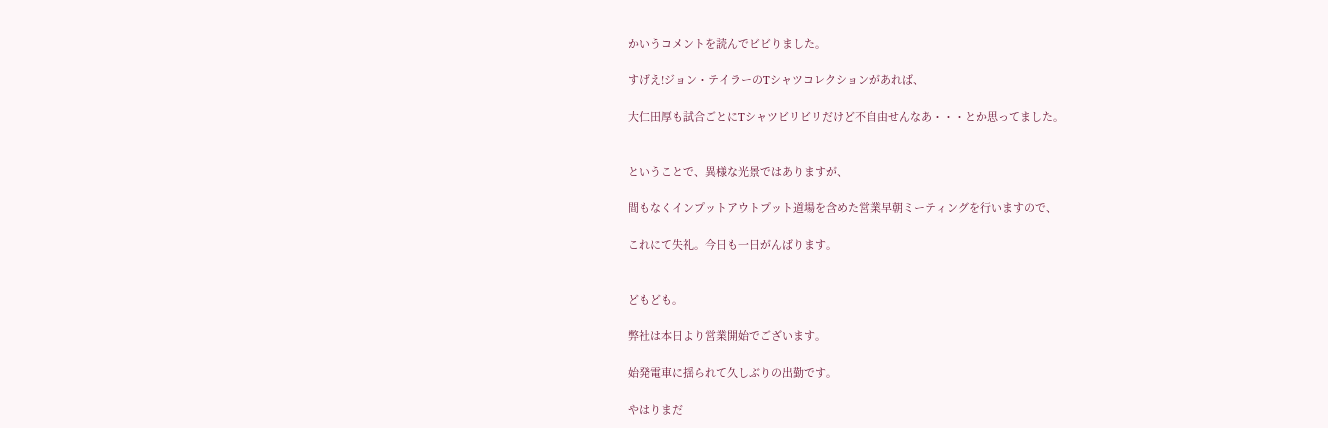かいうコメントを読んでビビりました。

すげえ!ジョン・テイラーのTシャツコレクションがあれば、

大仁田厚も試合ごとにTシャツビリビリだけど不自由せんなあ・・・とか思ってました。


ということで、異様な光景ではありますが、

間もなくインプットアウトプット道場を含めた営業早朝ミーティングを行いますので、

これにて失礼。今日も一日がんばります。


どもども。

弊社は本日より営業開始でございます。

始発電車に揺られて久しぶりの出勤です。

やはりまだ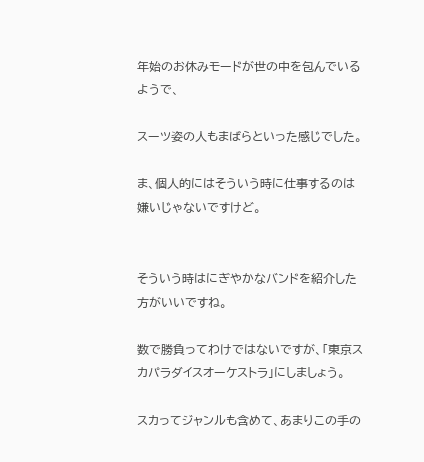年始のお休みモードが世の中を包んでいるようで、

スーツ姿の人もまばらといった感じでした。

ま、個人的にはそういう時に仕事するのは嫌いじゃないですけど。


そういう時はにぎやかなバンドを紹介した方がいいですね。

数で勝負ってわけではないですが、「東京スカパラダイスオーケストラ」にしましょう。

スカってジャンルも含めて、あまりこの手の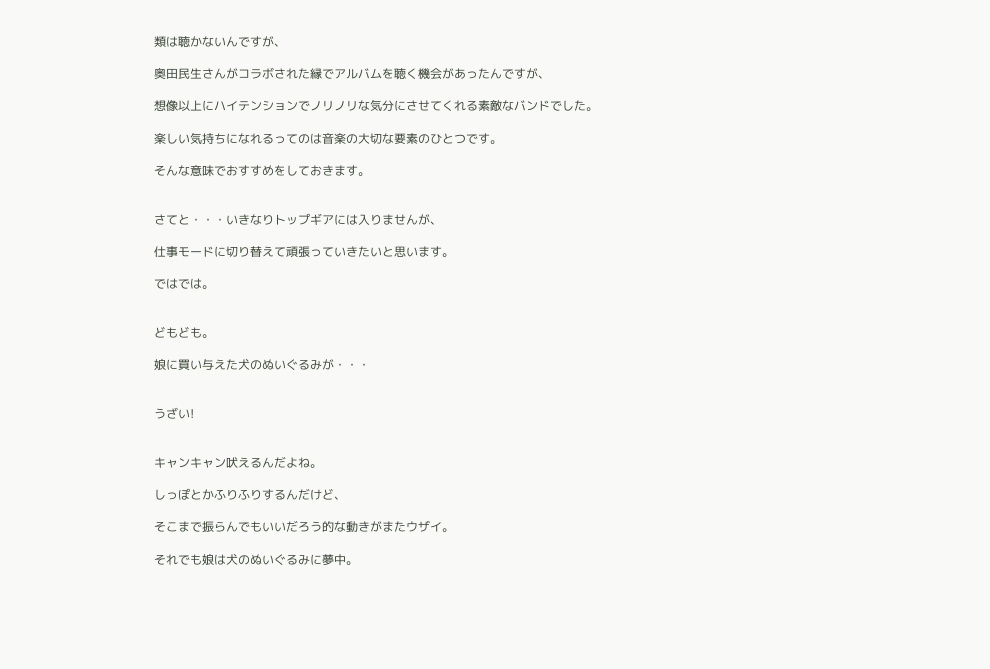類は聴かないんですが、

奥田民生さんがコラボされた縁でアルバムを聴く機会があったんですが、

想像以上にハイテンションでノリノリな気分にさせてくれる素敵なバンドでした。

楽しい気持ちになれるってのは音楽の大切な要素のひとつです。

そんな意味でおすすめをしておきます。


さてと・・・いきなりトップギアには入りませんが、

仕事モードに切り替えて頑張っていきたいと思います。

ではでは。


どもども。

娘に買い与えた犬のぬいぐるみが・・・


うざい!


キャンキャン吠えるんだよね。

しっぽとかふりふりするんだけど、

そこまで振らんでもいいだろう的な動きがまたウザイ。

それでも娘は犬のぬいぐるみに夢中。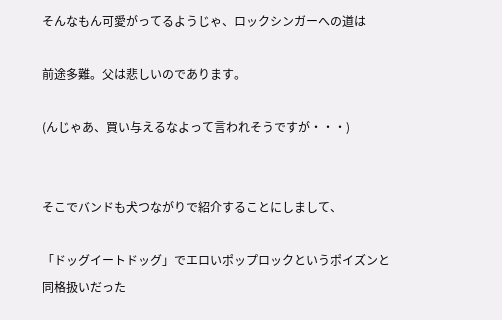そんなもん可愛がってるようじゃ、ロックシンガーへの道は

前途多難。父は悲しいのであります。

(んじゃあ、買い与えるなよって言われそうですが・・・)


そこでバンドも犬つながりで紹介することにしまして、

「ドッグイートドッグ」でエロいポップロックというポイズンと同格扱いだった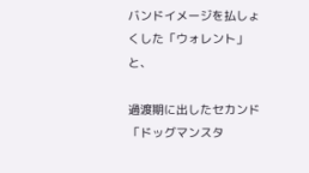バンドイメージを払しょくした「ウォレント」と、

過渡期に出したセカンド「ドッグマンスタ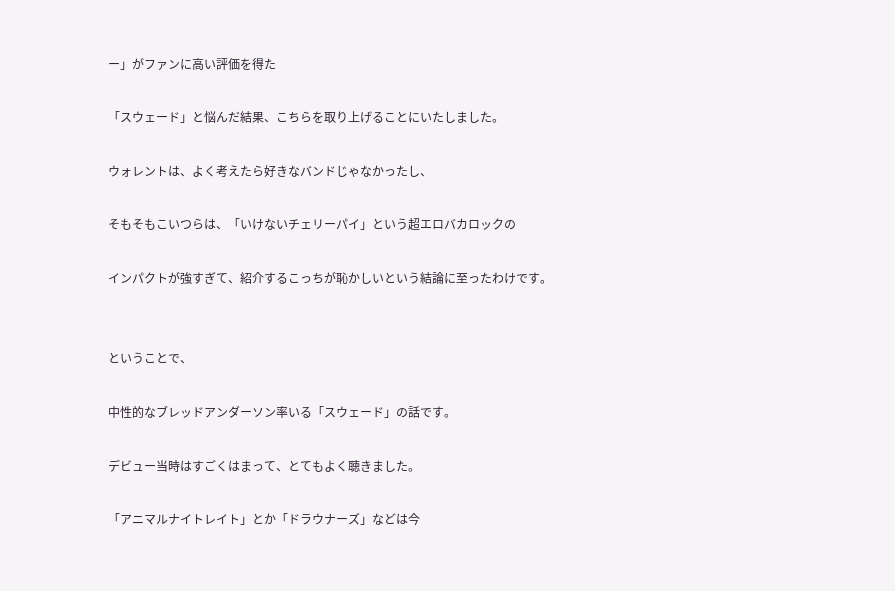ー」がファンに高い評価を得た

「スウェード」と悩んだ結果、こちらを取り上げることにいたしました。

ウォレントは、よく考えたら好きなバンドじゃなかったし、

そもそもこいつらは、「いけないチェリーパイ」という超エロバカロックの

インパクトが強すぎて、紹介するこっちが恥かしいという結論に至ったわけです。


ということで、

中性的なブレッドアンダーソン率いる「スウェード」の話です。

デビュー当時はすごくはまって、とてもよく聴きました。

「アニマルナイトレイト」とか「ドラウナーズ」などは今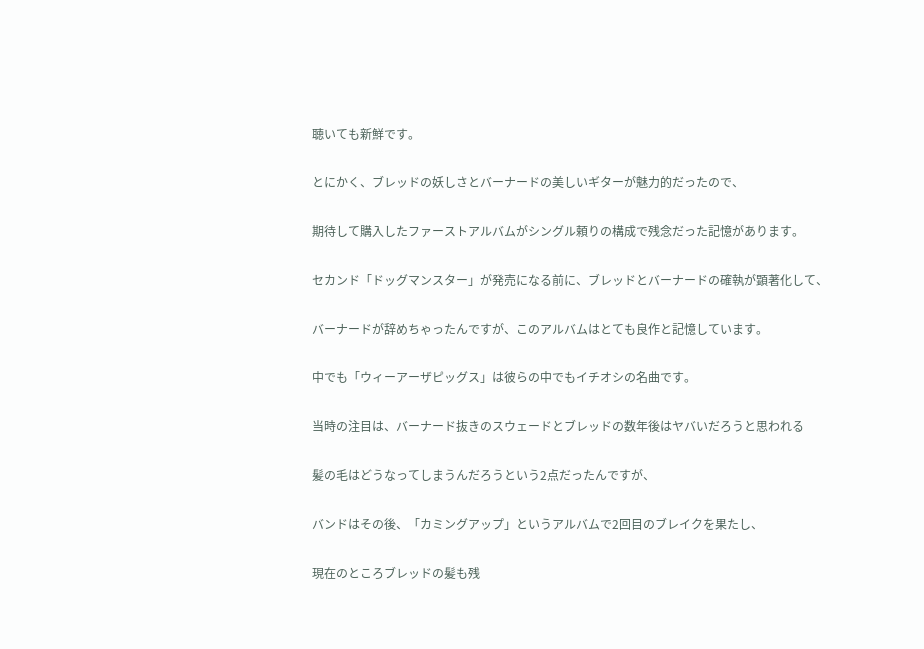聴いても新鮮です。

とにかく、ブレッドの妖しさとバーナードの美しいギターが魅力的だったので、

期待して購入したファーストアルバムがシングル頼りの構成で残念だった記憶があります。

セカンド「ドッグマンスター」が発売になる前に、ブレッドとバーナードの確執が顕著化して、

バーナードが辞めちゃったんですが、このアルバムはとても良作と記憶しています。

中でも「ウィーアーザピッグス」は彼らの中でもイチオシの名曲です。

当時の注目は、バーナード抜きのスウェードとブレッドの数年後はヤバいだろうと思われる

髪の毛はどうなってしまうんだろうという2点だったんですが、

バンドはその後、「カミングアップ」というアルバムで2回目のブレイクを果たし、

現在のところブレッドの髪も残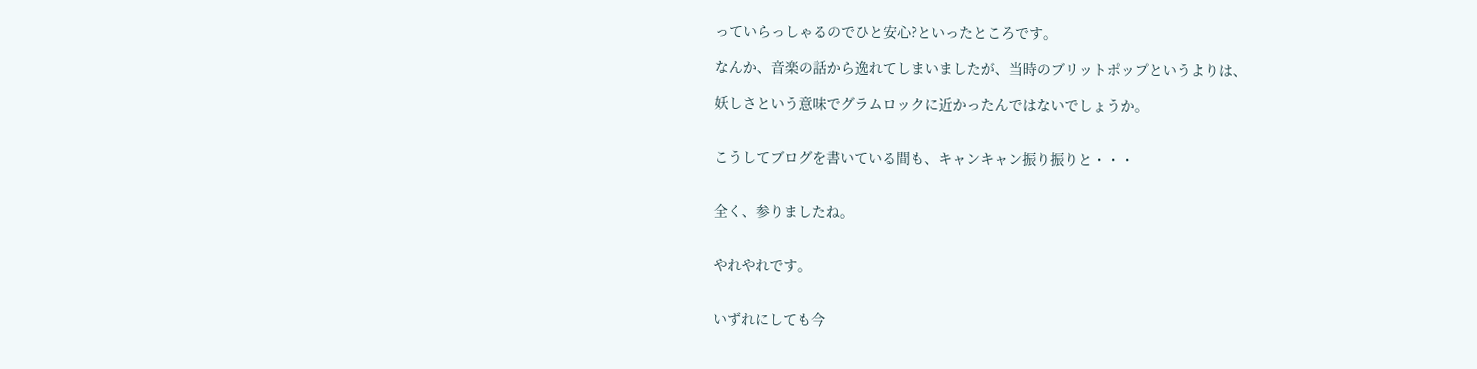っていらっしゃるのでひと安心?といったところです。

なんか、音楽の話から逸れてしまいましたが、当時のブリットポップというよりは、

妖しさという意味でグラムロックに近かったんではないでしょうか。


こうしてブログを書いている間も、キャンキャン振り振りと・・・


全く、参りましたね。


やれやれです。


いずれにしても今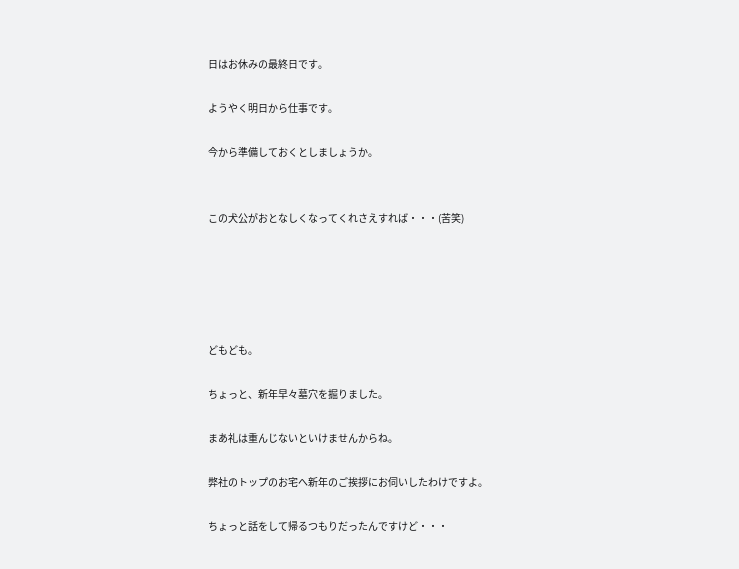日はお休みの最終日です。

ようやく明日から仕事です。

今から準備しておくとしましょうか。


この犬公がおとなしくなってくれさえすれば・・・(苦笑)





どもども。

ちょっと、新年早々墓穴を掘りました。

まあ礼は重んじないといけませんからね。

弊社のトップのお宅へ新年のご挨拶にお伺いしたわけですよ。

ちょっと話をして帰るつもりだったんですけど・・・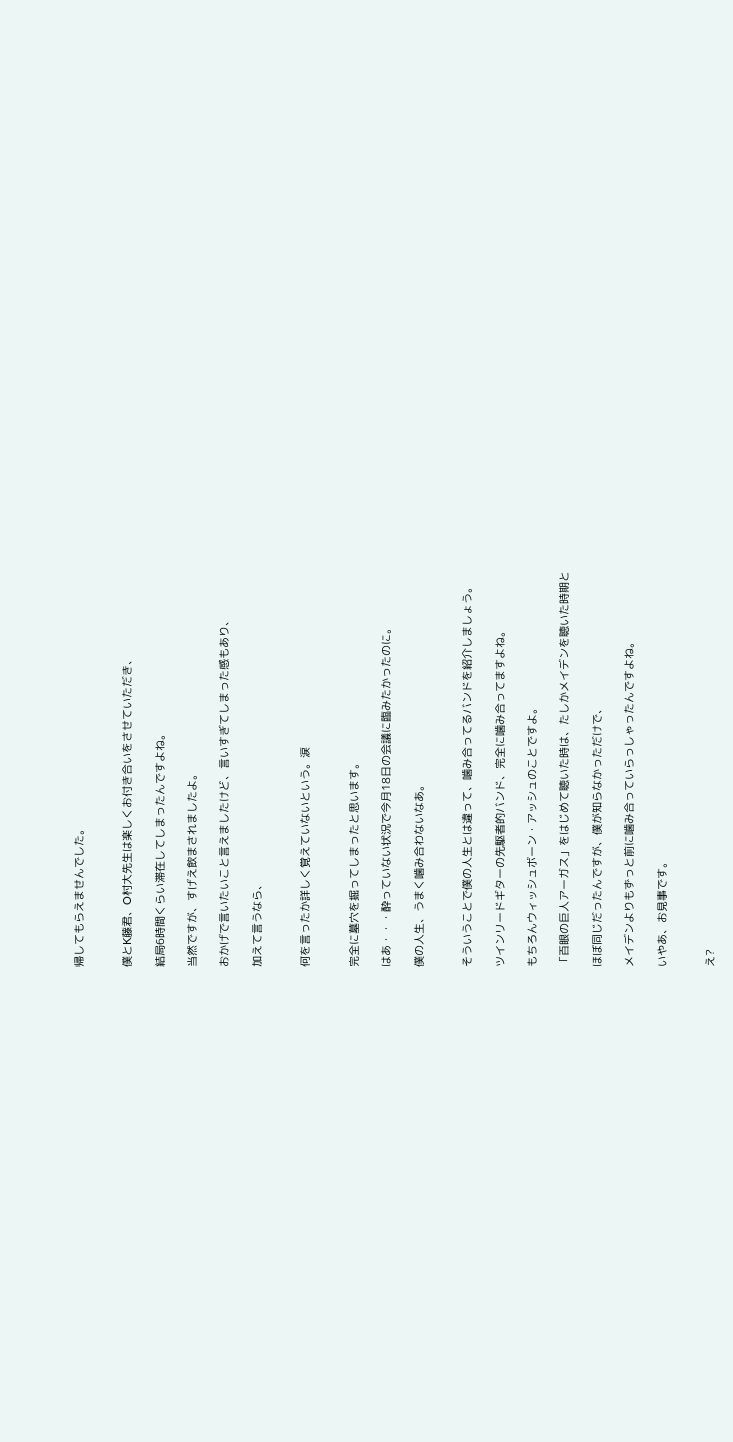帰してもらえませんでした。


僕とK藤君、O村大先生は楽しくお付き合いをさせていただき、

結局6時間くらい滞在してしまったんですよね。

当然ですが、すげえ飲まされましたよ。

おかげで言いたいこと言えましたけど、言いすぎてしまった感もあり、

加えて言うなら、


何を言ったか詳しく覚えていないという。涙


完全に墓穴を掘ってしまったと思います。

はあ・・・酔っていない状況で今月18日の会議に臨みたかったのに。

僕の人生、うまく噛み合わないなあ。


そういうことで僕の人生とは違って、噛み合ってるバンドを紹介しましょう。

ツインリードギターの先駆者的バンド、完全に噛み合ってますよね。

もちろんウィッシュボーン・アッシュのことですよ。

「百眼の巨人アーガス」をはじめて聴いた時は、たしかメイデンを聴いた時期と

ほぼ同じだったんですが、僕が知らなかっただけで、

メイデンよりもずっと前に噛み合っていらっしゃったんですよね。

いやあ、お見事です。


え?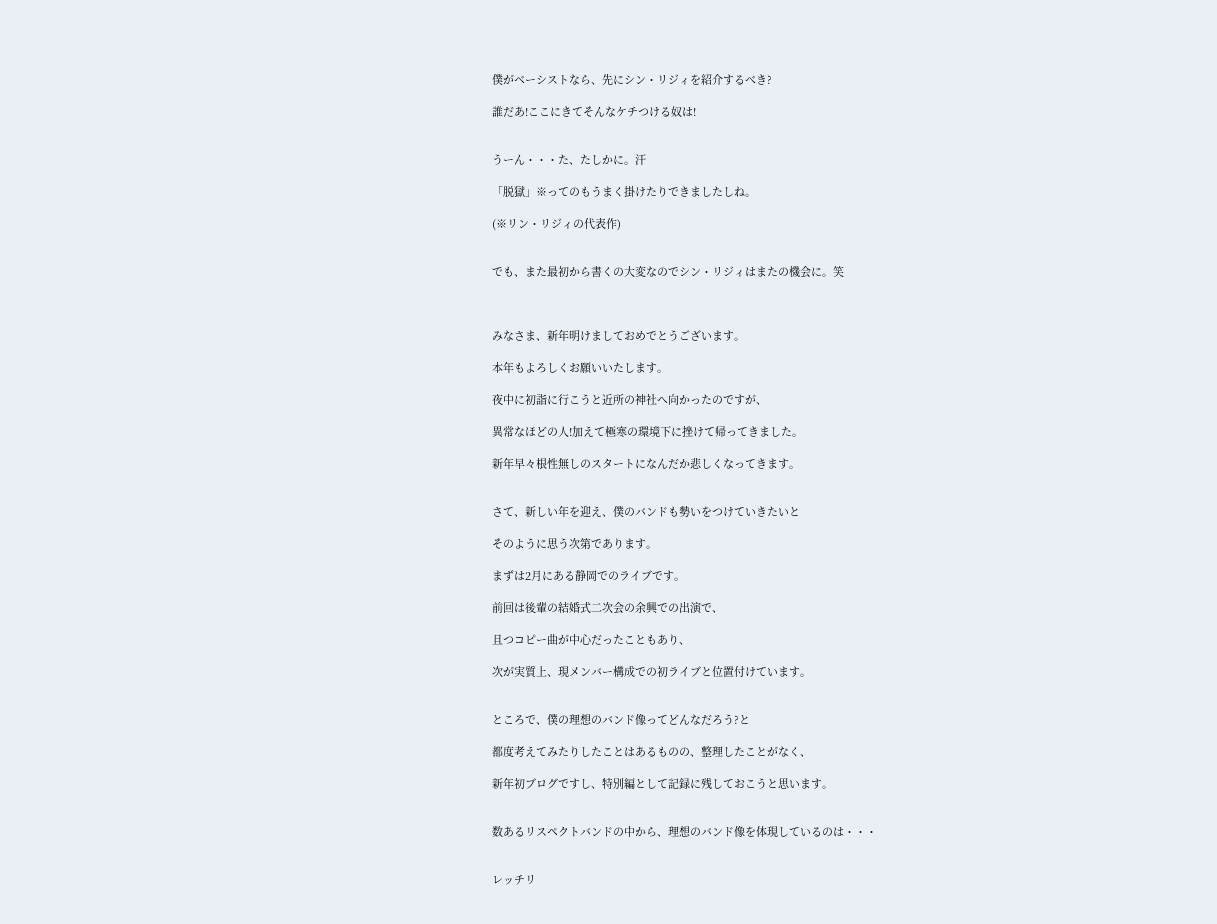僕がベーシストなら、先にシン・リジィを紹介するべき?

誰だあ!ここにきてそんなケチつける奴は!


うーん・・・た、たしかに。汗

「脱獄」※ってのもうまく掛けたりできましたしね。

(※リン・リジィの代表作)


でも、また最初から書くの大変なのでシン・リジィはまたの機会に。笑



みなさま、新年明けましておめでとうございます。

本年もよろしくお願いいたします。

夜中に初詣に行こうと近所の神社へ向かったのですが、

異常なほどの人!加えて極寒の環境下に挫けて帰ってきました。

新年早々根性無しのスタートになんだか悲しくなってきます。


さて、新しい年を迎え、僕のバンドも勢いをつけていきたいと

そのように思う次第であります。

まずは2月にある静岡でのライブです。

前回は後輩の結婚式二次会の余興での出演で、

且つコピー曲が中心だったこともあり、

次が実質上、現メンバー構成での初ライブと位置付けています。


ところで、僕の理想のバンド像ってどんなだろう?と

都度考えてみたりしたことはあるものの、整理したことがなく、

新年初ブログですし、特別編として記録に残しておこうと思います。


数あるリスペクトバンドの中から、理想のバンド像を体現しているのは・・・


レッチリ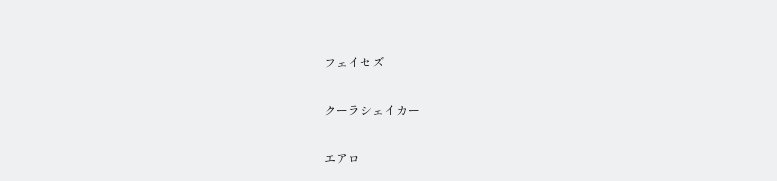フェイセズ

クーラシェイカー

エアロ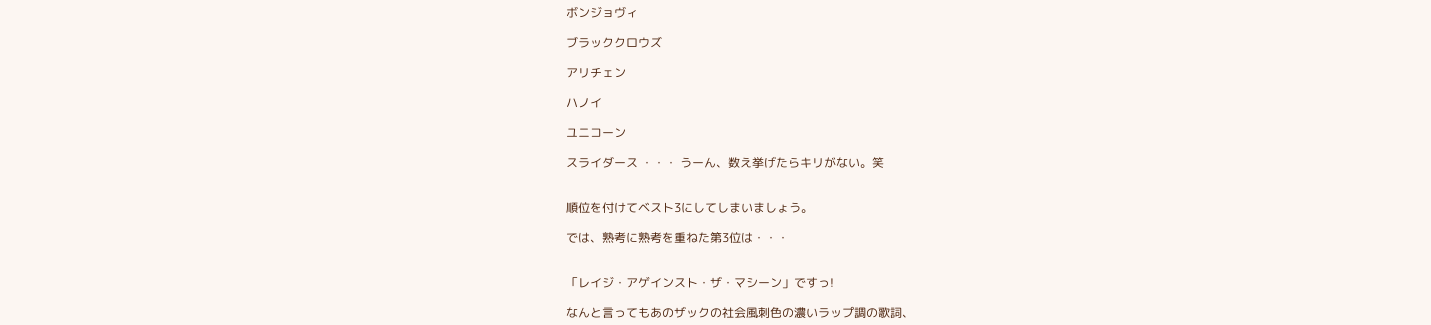ボンジョヴィ

ブラッククロウズ

アリチェン

ハノイ

ユニコーン

スライダース ・・・ うーん、数え挙げたらキリがない。笑


順位を付けてベスト3にしてしまいましょう。

では、熟考に熟考を重ねた第3位は・・・


「レイジ・アゲインスト・ザ・マシーン」ですっ!

なんと言ってもあのザックの社会風刺色の濃いラップ調の歌詞、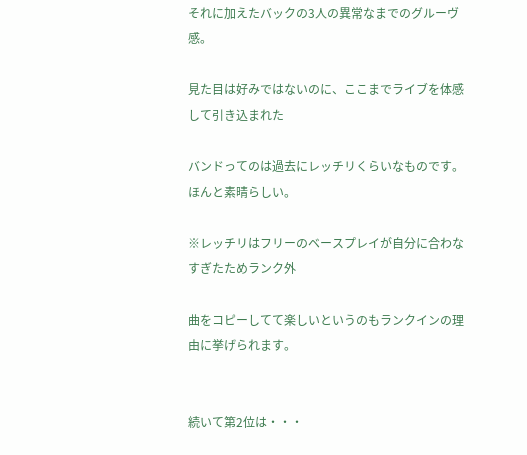それに加えたバックの3人の異常なまでのグルーヴ感。

見た目は好みではないのに、ここまでライブを体感して引き込まれた

バンドってのは過去にレッチリくらいなものです。ほんと素晴らしい。

※レッチリはフリーのベースプレイが自分に合わなすぎたためランク外

曲をコピーしてて楽しいというのもランクインの理由に挙げられます。


続いて第2位は・・・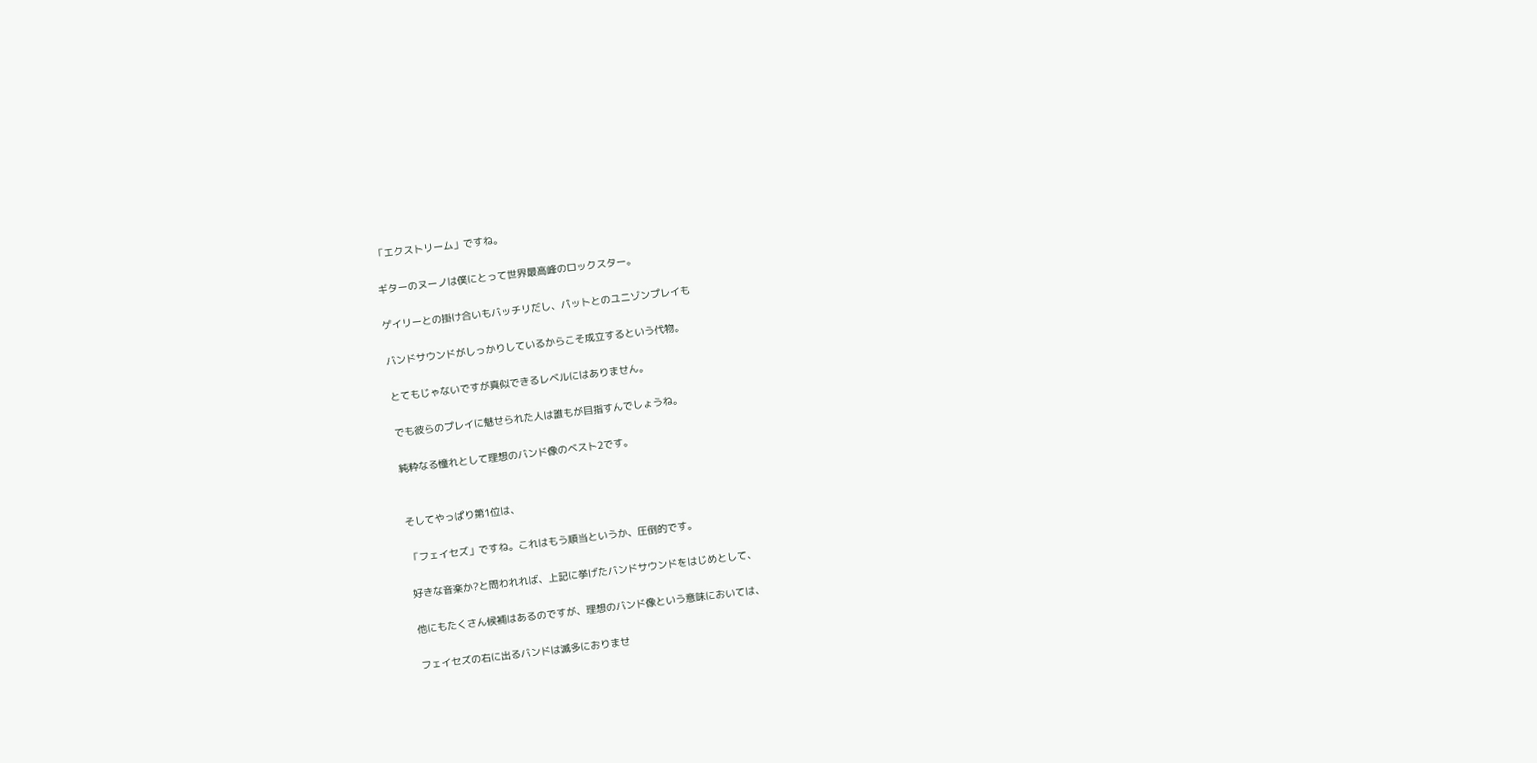「エクストリーム」ですね。

ギターのヌーノは僕にとって世界最高峰のロックスター。

ゲイリーとの掛け合いもバッチリだし、パットとのユニゾンプレイも

バンドサウンドがしっかりしているからこそ成立するという代物。

とてもじゃないですが真似できるレベルにはありません。

でも彼らのプレイに魅せられた人は誰もが目指すんでしょうね。

純粋なる憧れとして理想のバンド像のベスト2です。


そしてやっぱり第1位は、

「フェイセズ」ですね。これはもう順当というか、圧倒的です。

好きな音楽か?と問われれば、上記に挙げたバンドサウンドをはじめとして、

他にもたくさん候補はあるのですが、理想のバンド像という意味においては、

フェイセズの右に出るバンドは滅多におりませ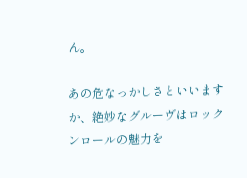ん。

あの危なっかしさといいますか、絶妙なグルーヴはロックンロールの魅力を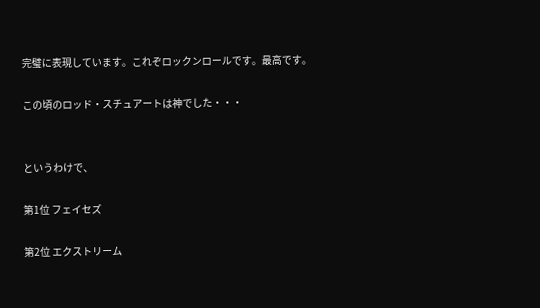完璧に表現しています。これぞロックンロールです。最高です。

この頃のロッド・スチュアートは神でした・・・


というわけで、

第1位 フェイセズ

第2位 エクストリーム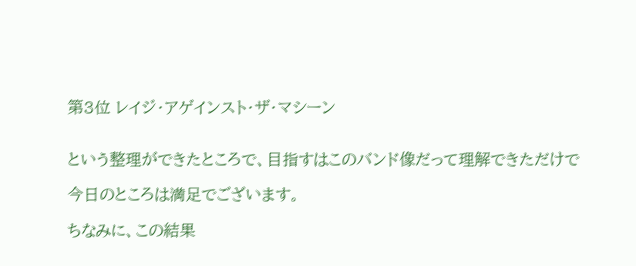第3位 レイジ・アゲインスト・ザ・マシーン


という整理ができたところで、目指すはこのバンド像だって理解できただけで

今日のところは満足でございます。

ちなみに、この結果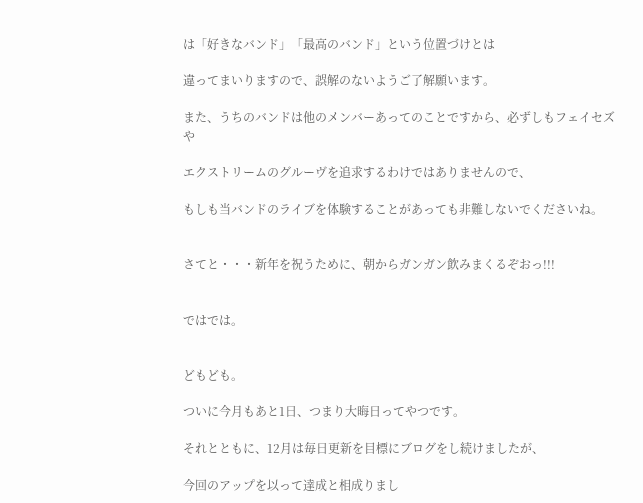は「好きなバンド」「最高のバンド」という位置づけとは

違ってまいりますので、誤解のないようご了解願います。

また、うちのバンドは他のメンバーあってのことですから、必ずしもフェイセズや

エクストリームのグルーヴを追求するわけではありませんので、

もしも当バンドのライブを体験することがあっても非難しないでくださいね。


さてと・・・新年を祝うために、朝からガンガン飲みまくるぞおっ!!!


ではでは。


どもども。

ついに今月もあと1日、つまり大晦日ってやつです。

それとともに、12月は毎日更新を目標にブログをし続けましたが、

今回のアップを以って達成と相成りまし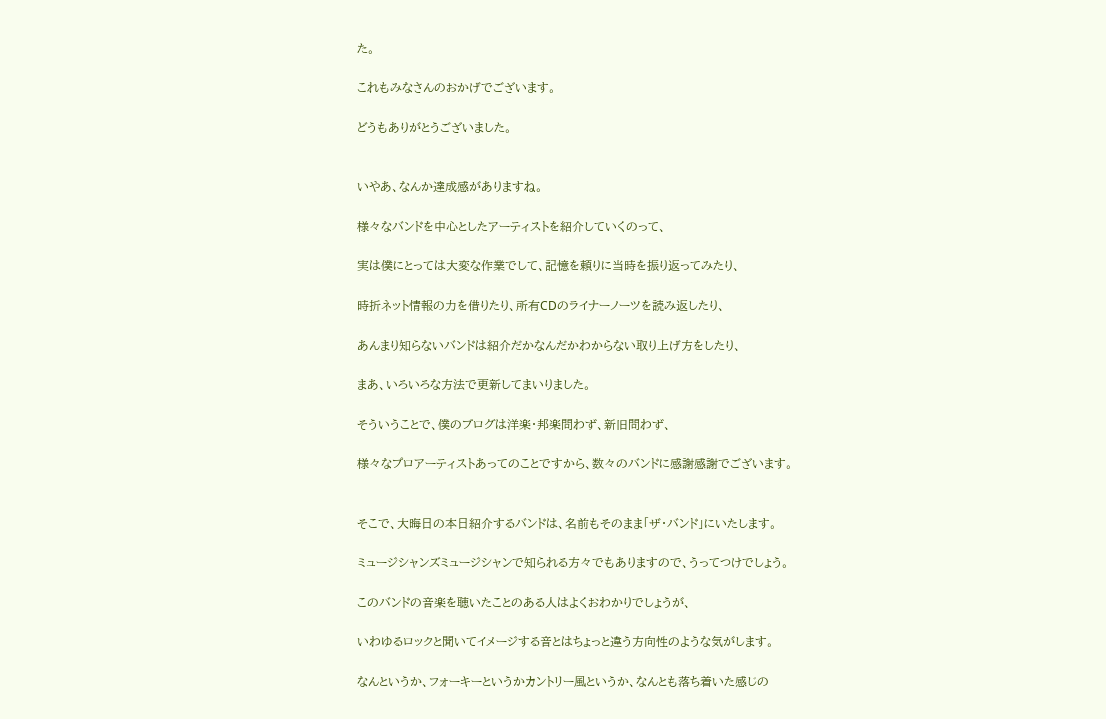た。

これもみなさんのおかげでございます。

どうもありがとうございました。


いやあ、なんか達成感がありますね。

様々なバンドを中心としたアーティストを紹介していくのって、

実は僕にとっては大変な作業でして、記憶を頼りに当時を振り返ってみたり、

時折ネット情報の力を借りたり、所有CDのライナーノーツを読み返したり、

あんまり知らないバンドは紹介だかなんだかわからない取り上げ方をしたり、

まあ、いろいろな方法で更新してまいりました。

そういうことで、僕のブログは洋楽・邦楽問わず、新旧問わず、

様々なプロアーティストあってのことですから、数々のバンドに感謝感謝でございます。


そこで、大晦日の本日紹介するバンドは、名前もそのまま「ザ・バンド」にいたします。

ミュージシャンズミュージシャンで知られる方々でもありますので、うってつけでしょう。

このバンドの音楽を聴いたことのある人はよくおわかりでしょうが、

いわゆるロックと聞いてイメージする音とはちょっと違う方向性のような気がします。

なんというか、フォーキーというかカントリー風というか、なんとも落ち着いた感じの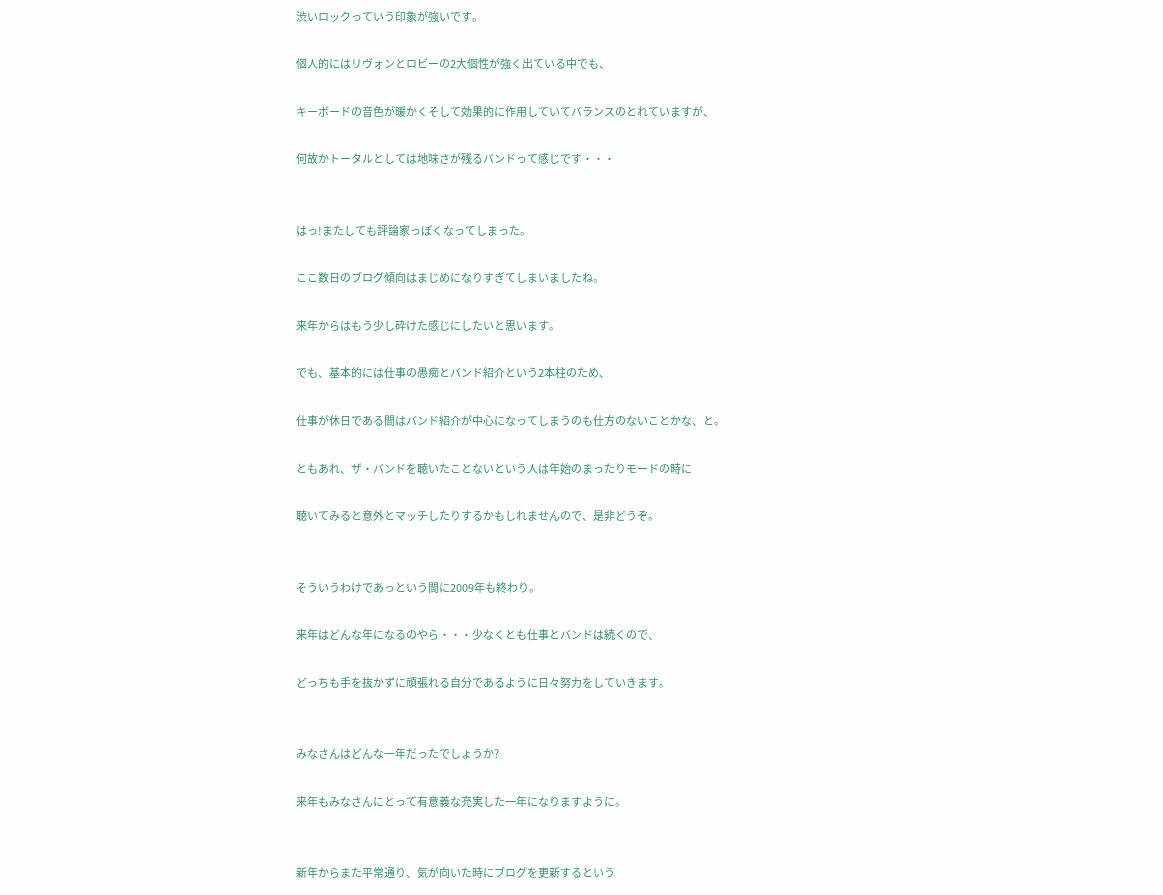渋いロックっていう印象が強いです。

個人的にはリヴォンとロビーの2大個性が強く出ている中でも、

キーボードの音色が暖かくそして効果的に作用していてバランスのとれていますが、

何故かトータルとしては地味さが残るバンドって感じです・・・


はっ!またしても評論家っぽくなってしまった。

ここ数日のブログ傾向はまじめになりすぎてしまいましたね。

来年からはもう少し砕けた感じにしたいと思います。

でも、基本的には仕事の愚痴とバンド紹介という2本柱のため、

仕事が休日である間はバンド紹介が中心になってしまうのも仕方のないことかな、と。

ともあれ、ザ・バンドを聴いたことないという人は年始のまったりモードの時に

聴いてみると意外とマッチしたりするかもしれませんので、是非どうぞ。


そういうわけであっという間に2009年も終わり。

来年はどんな年になるのやら・・・少なくとも仕事とバンドは続くので、

どっちも手を抜かずに頑張れる自分であるように日々努力をしていきます。


みなさんはどんな一年だったでしょうか?

来年もみなさんにとって有意義な充実した一年になりますように。


新年からまた平常通り、気が向いた時にブログを更新するという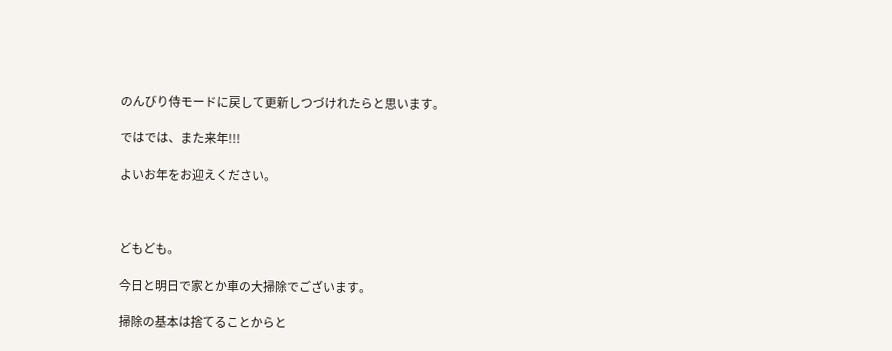のんびり侍モードに戻して更新しつづけれたらと思います。

ではでは、また来年!!!

よいお年をお迎えください。



どもども。

今日と明日で家とか車の大掃除でございます。

掃除の基本は捨てることからと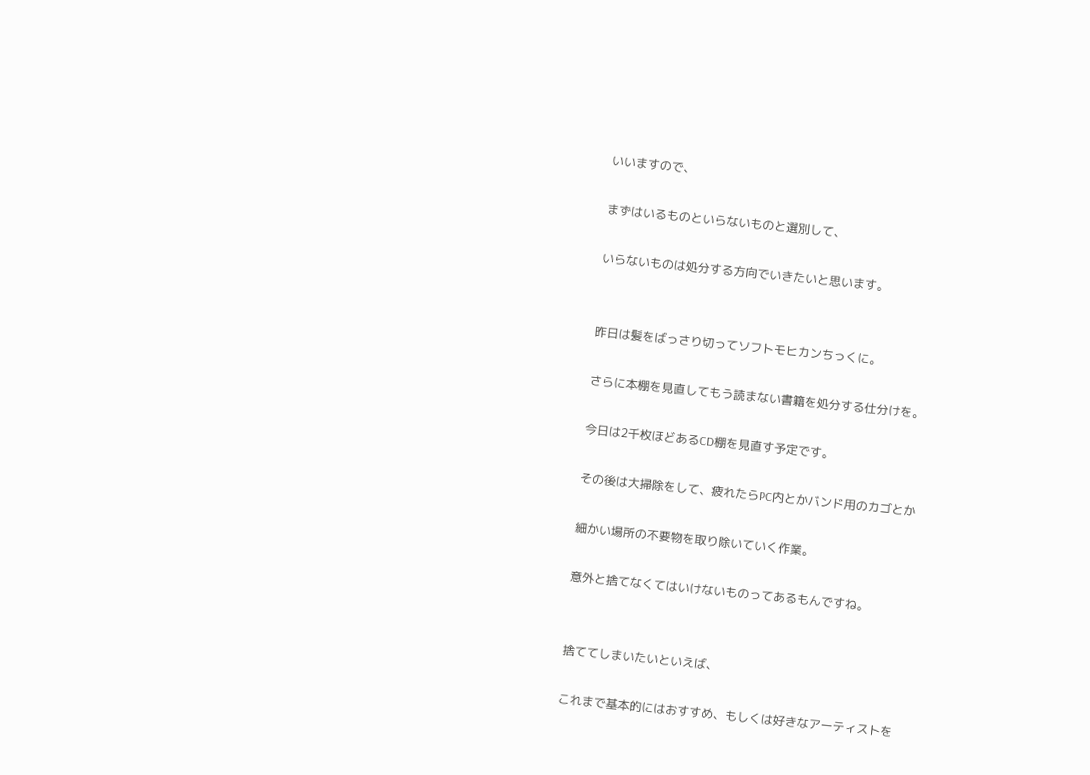いいますので、

まずはいるものといらないものと選別して、

いらないものは処分する方向でいきたいと思います。


昨日は髪をばっさり切ってソフトモヒカンちっくに。

さらに本棚を見直してもう読まない書籍を処分する仕分けを。

今日は2千枚ほどあるCD棚を見直す予定です。

その後は大掃除をして、疲れたらPC内とかバンド用のカゴとか

細かい場所の不要物を取り除いていく作業。

意外と捨てなくてはいけないものってあるもんですね。


捨ててしまいたいといえば、

これまで基本的にはおすすめ、もしくは好きなアーティストを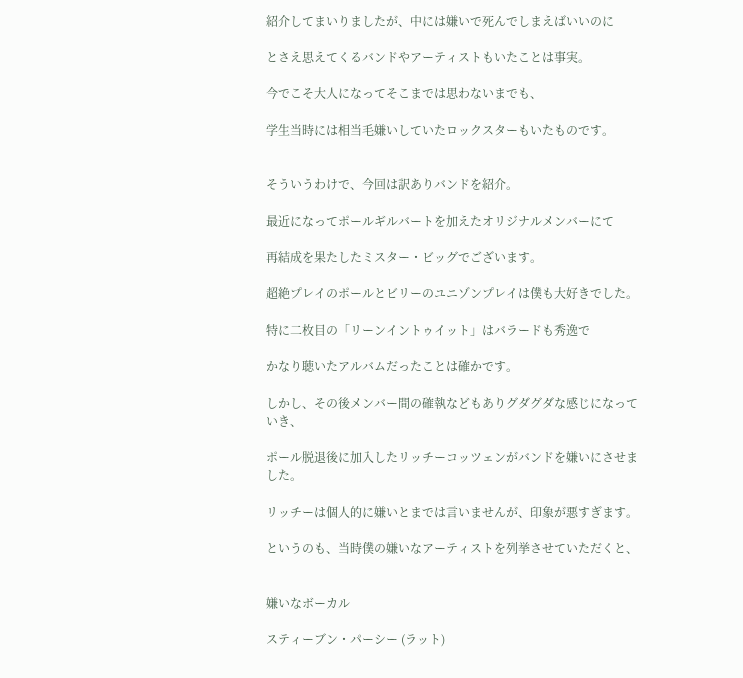紹介してまいりましたが、中には嫌いで死んでしまえばいいのに

とさえ思えてくるバンドやアーティストもいたことは事実。

今でこそ大人になってそこまでは思わないまでも、

学生当時には相当毛嫌いしていたロックスターもいたものです。


そういうわけで、今回は訳ありバンドを紹介。

最近になってポールギルバートを加えたオリジナルメンバーにて

再結成を果たしたミスター・ビッグでございます。

超絶プレイのポールとビリーのユニゾンプレイは僕も大好きでした。

特に二枚目の「リーンイントゥイット」はバラードも秀逸で

かなり聴いたアルバムだったことは確かです。

しかし、その後メンバー間の確執などもありグダグダな感じになっていき、

ポール脱退後に加入したリッチーコッツェンがバンドを嫌いにさせました。

リッチーは個人的に嫌いとまでは言いませんが、印象が悪すぎます。

というのも、当時僕の嫌いなアーティストを列挙させていただくと、


嫌いなボーカル

スティーブン・パーシー (ラット)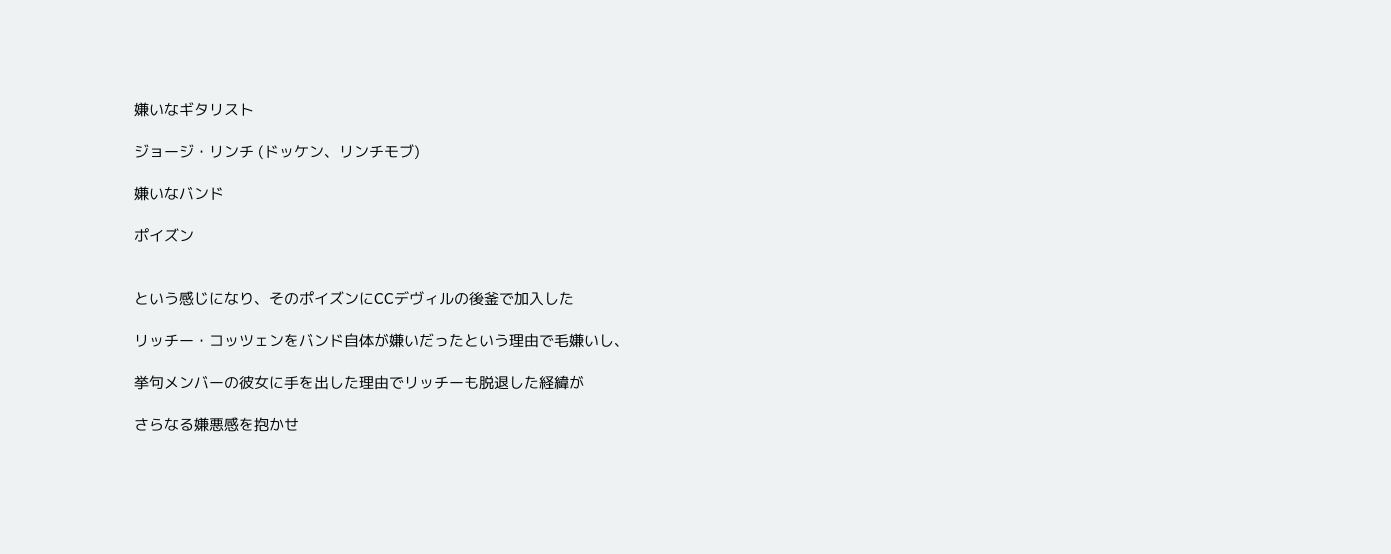嫌いなギタリスト

ジョージ・リンチ (ドッケン、リンチモブ)

嫌いなバンド

ポイズン


という感じになり、そのポイズンにCCデヴィルの後釜で加入した

リッチー・コッツェンをバンド自体が嫌いだったという理由で毛嫌いし、

挙句メンバーの彼女に手を出した理由でリッチーも脱退した経緯が

さらなる嫌悪感を抱かせ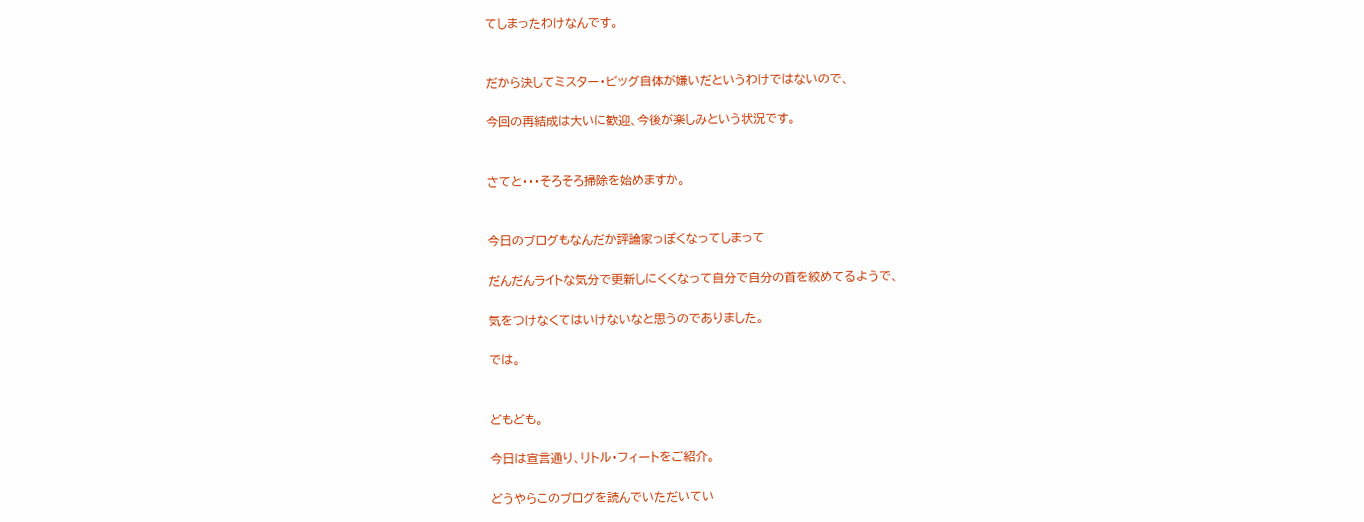てしまったわけなんです。


だから決してミスター・ビッグ自体が嫌いだというわけではないので、

今回の再結成は大いに歓迎、今後が楽しみという状況です。


さてと・・・そろそろ掃除を始めますか。


今日のブログもなんだか評論家っぽくなってしまって

だんだんライトな気分で更新しにくくなって自分で自分の首を絞めてるようで、

気をつけなくてはいけないなと思うのでありました。

では。


どもども。

今日は宣言通り、リトル・フィートをご紹介。

どうやらこのブログを読んでいただいてい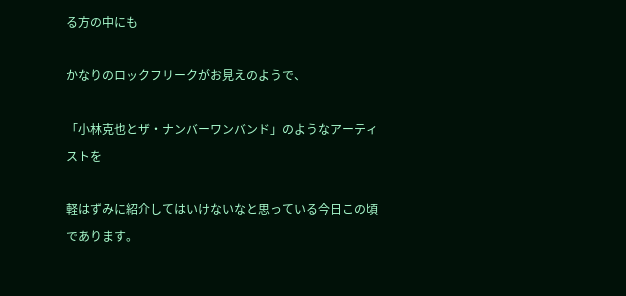る方の中にも

かなりのロックフリークがお見えのようで、

「小林克也とザ・ナンバーワンバンド」のようなアーティストを

軽はずみに紹介してはいけないなと思っている今日この頃であります。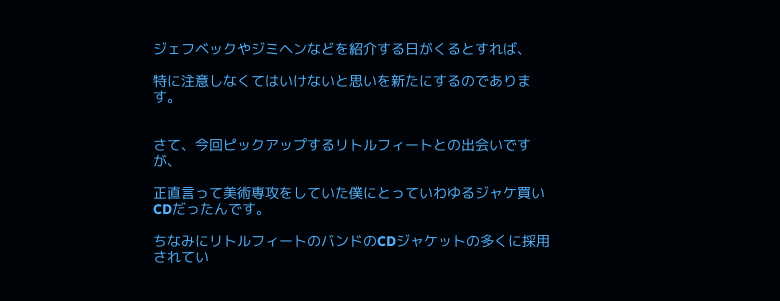ジェフベックやジミヘンなどを紹介する日がくるとすれば、

特に注意しなくてはいけないと思いを新たにするのであります。


さて、今回ピックアップするリトルフィートとの出会いですが、

正直言って美術専攻をしていた僕にとっていわゆるジャケ買いCDだったんです。

ちなみにリトルフィートのバンドのCDジャケットの多くに採用されてい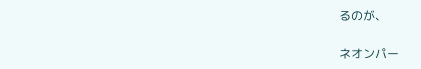るのが、

ネオンパー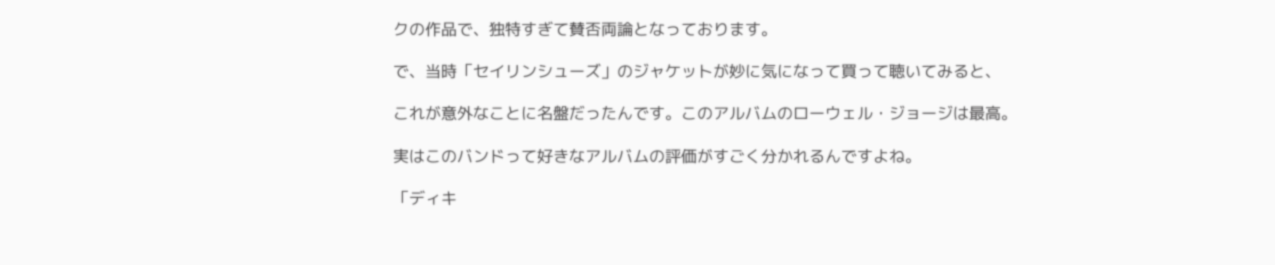クの作品で、独特すぎて賛否両論となっております。

で、当時「セイリンシューズ」のジャケットが妙に気になって買って聴いてみると、

これが意外なことに名盤だったんです。このアルバムのローウェル・ジョージは最高。

実はこのバンドって好きなアルバムの評価がすごく分かれるんですよね。

「ディキ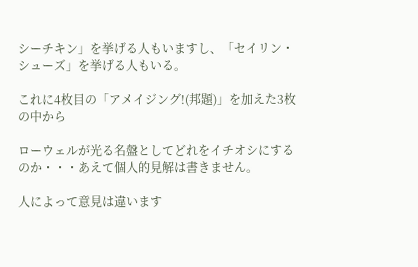シーチキン」を挙げる人もいますし、「セイリン・シューズ」を挙げる人もいる。

これに4枚目の「アメイジング!(邦題)」を加えた3枚の中から

ローウェルが光る名盤としてどれをイチオシにするのか・・・あえて個人的見解は書きません。

人によって意見は違います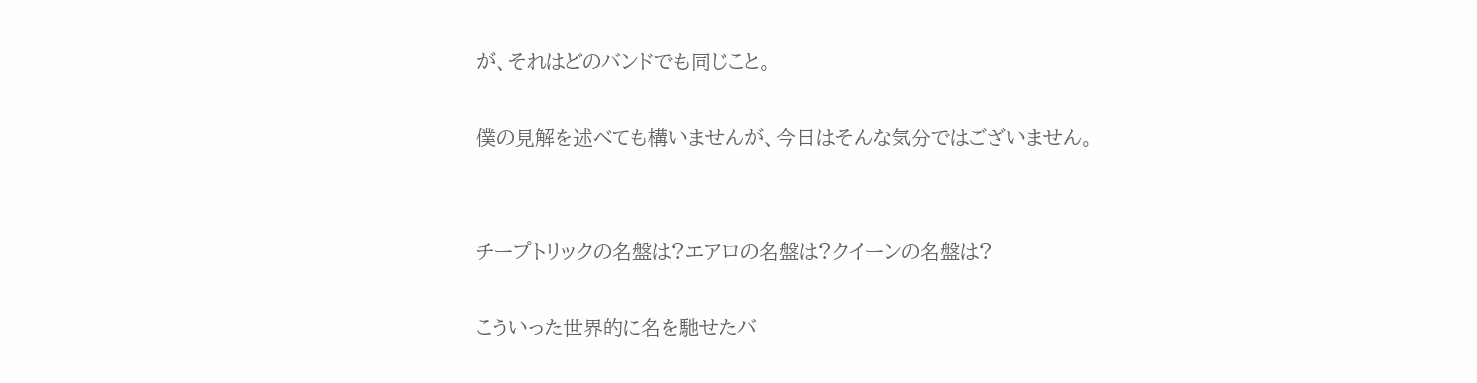が、それはどのバンドでも同じこと。

僕の見解を述べても構いませんが、今日はそんな気分ではございません。


チープトリックの名盤は?エアロの名盤は?クイーンの名盤は?

こういった世界的に名を馳せたバ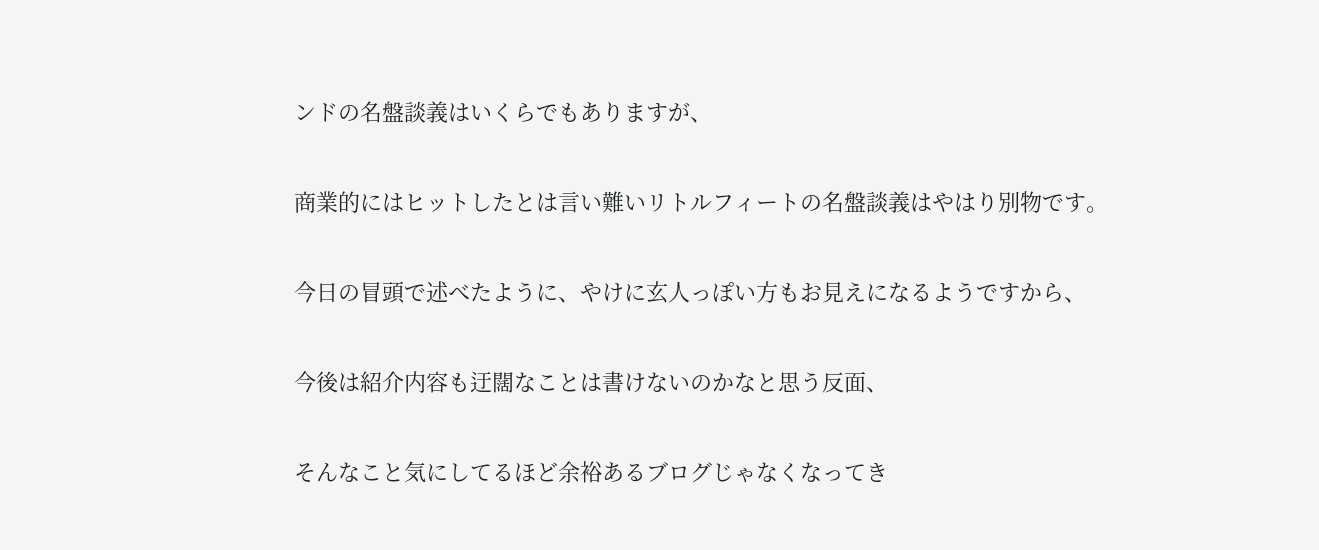ンドの名盤談義はいくらでもありますが、

商業的にはヒットしたとは言い難いリトルフィートの名盤談義はやはり別物です。

今日の冒頭で述べたように、やけに玄人っぽい方もお見えになるようですから、

今後は紹介内容も迂闊なことは書けないのかなと思う反面、

そんなこと気にしてるほど余裕あるブログじゃなくなってき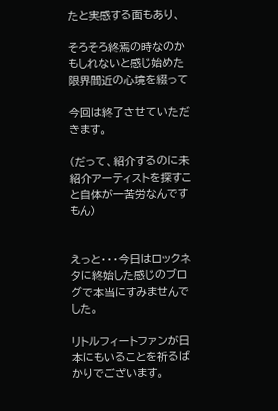たと実感する面もあり、

そろそろ終焉の時なのかもしれないと感じ始めた限界間近の心境を綴って

今回は終了させていただきます。

(だって、紹介するのに未紹介アーティストを探すこと自体が一苦労なんですもん)


えっと・・・今日はロックネタに終始した感じのブログで本当にすみませんでした。

リトルフィートファンが日本にもいることを祈るばかりでございます。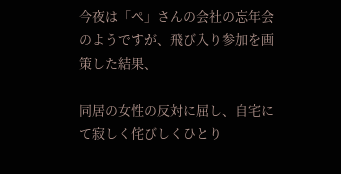今夜は「ぺ」さんの会社の忘年会のようですが、飛び入り参加を画策した結果、

同居の女性の反対に屈し、自宅にて寂しく侘びしくひとり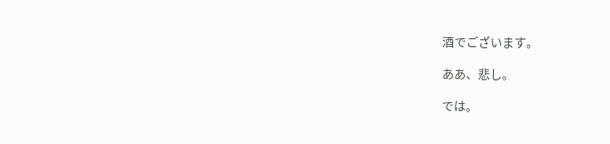酒でございます。

ああ、悲し。

では。